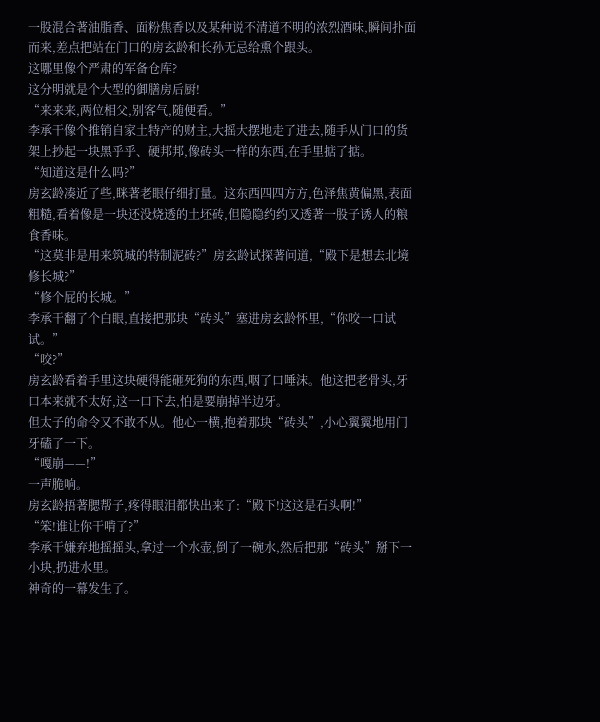一股混合著油脂香、面粉焦香以及某种说不清道不明的浓烈酒味,瞬间扑面而来,差点把站在门口的房玄龄和长孙无忌给熏个跟头。
这哪里像个严肃的军备仓库?
这分明就是个大型的御膳房后厨!
“来来来,两位相父,别客气,随便看。”
李承干像个推销自家土特产的财主,大摇大摆地走了进去,随手从门口的货架上抄起一块黑乎乎、硬邦邦,像砖头一样的东西,在手里掂了掂。
“知道这是什么吗?”
房玄龄凑近了些,眯著老眼仔细打量。这东西四四方方,色泽焦黄偏黑,表面粗糙,看着像是一块还没烧透的土坯砖,但隐隐约约又透著一股子诱人的粮食香味。
“这莫非是用来筑城的特制泥砖?”房玄龄试探著问道,“殿下是想去北境修长城?”
“修个屁的长城。”
李承干翻了个白眼,直接把那块“砖头”塞进房玄龄怀里,“你咬一口试试。”
“咬?”
房玄龄看着手里这块硬得能砸死狗的东西,咽了口唾沫。他这把老骨头,牙口本来就不太好,这一口下去,怕是要崩掉半边牙。
但太子的命令又不敢不从。他心一横,抱着那块“砖头”,小心翼翼地用门牙磕了一下。
“嘎崩——!”
一声脆响。
房玄龄捂著腮帮子,疼得眼泪都快出来了:“殿下!这这是石头啊!”
“笨!谁让你干啃了?”
李承干嫌弃地摇摇头,拿过一个水壶,倒了一碗水,然后把那“砖头”掰下一小块,扔进水里。
神奇的一幕发生了。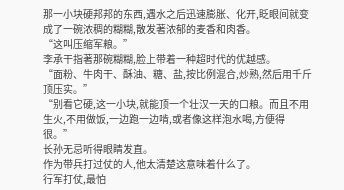那一小块硬邦邦的东西,遇水之后迅速膨胀、化开,眨眼间就变成了一碗浓稠的糊糊,散发著浓郁的麦香和肉香。
“这叫压缩军粮。”
李承干指著那碗糊糊,脸上带着一种超时代的优越感。
“面粉、牛肉干、酥油、糖、盐,按比例混合,炒熟,然后用千斤顶压实。”
“别看它硬,这一小块,就能顶一个壮汉一天的口粮。而且不用生火,不用做饭,一边跑一边啃,或者像这样泡水喝,方便得很。”
长孙无忌听得眼睛发直。
作为带兵打过仗的人,他太清楚这意味着什么了。
行军打仗,最怕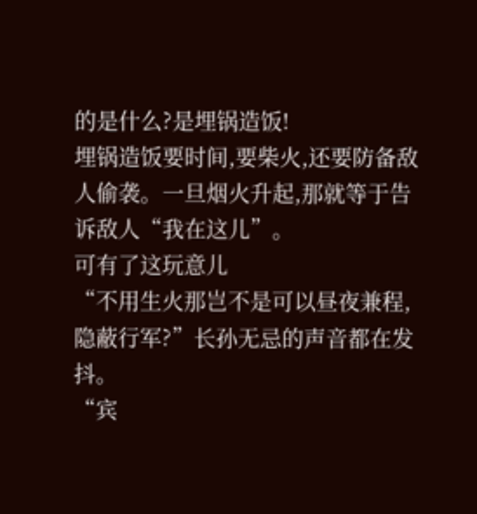的是什么?是埋锅造饭!
埋锅造饭要时间,要柴火,还要防备敌人偷袭。一旦烟火升起,那就等于告诉敌人“我在这儿”。
可有了这玩意儿
“不用生火那岂不是可以昼夜兼程,隐蔽行军?”长孙无忌的声音都在发抖。
“宾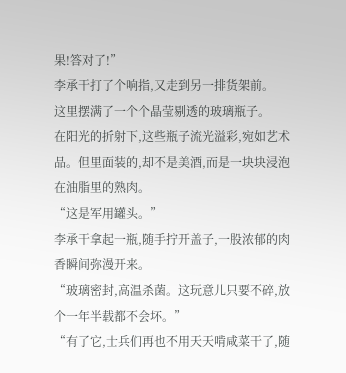果!答对了!”
李承干打了个响指,又走到另一排货架前。
这里摆满了一个个晶莹剔透的玻璃瓶子。
在阳光的折射下,这些瓶子流光溢彩,宛如艺术品。但里面装的,却不是美酒,而是一块块浸泡在油脂里的熟肉。
“这是军用罐头。”
李承干拿起一瓶,随手拧开盖子,一股浓郁的肉香瞬间弥漫开来。
“玻璃密封,高温杀菌。这玩意儿只要不碎,放个一年半载都不会坏。”
“有了它,士兵们再也不用天天啃咸菜干了,随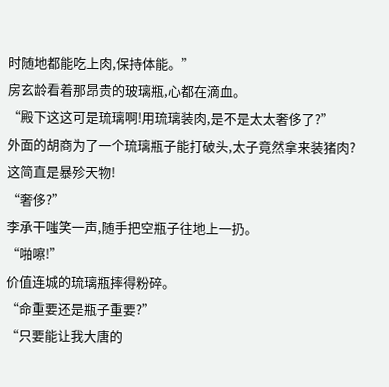时随地都能吃上肉,保持体能。”
房玄龄看着那昂贵的玻璃瓶,心都在滴血。
“殿下这这可是琉璃啊!用琉璃装肉,是不是太太奢侈了?”
外面的胡商为了一个琉璃瓶子能打破头,太子竟然拿来装猪肉?
这简直是暴殄天物!
“奢侈?”
李承干嗤笑一声,随手把空瓶子往地上一扔。
“啪嚓!”
价值连城的琉璃瓶摔得粉碎。
“命重要还是瓶子重要?”
“只要能让我大唐的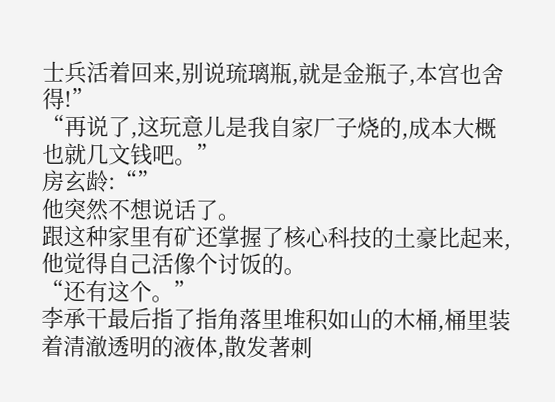士兵活着回来,别说琉璃瓶,就是金瓶子,本宫也舍得!”
“再说了,这玩意儿是我自家厂子烧的,成本大概也就几文钱吧。”
房玄龄:“”
他突然不想说话了。
跟这种家里有矿还掌握了核心科技的土豪比起来,他觉得自己活像个讨饭的。
“还有这个。”
李承干最后指了指角落里堆积如山的木桶,桶里装着清澈透明的液体,散发著刺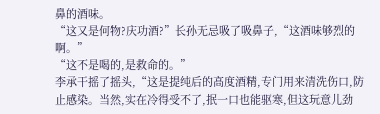鼻的酒味。
“这又是何物?庆功酒?”长孙无忌吸了吸鼻子,“这酒味够烈的啊。”
“这不是喝的,是救命的。”
李承干摇了摇头,“这是提纯后的高度酒精,专门用来清洗伤口,防止感染。当然,实在冷得受不了,抿一口也能驱寒,但这玩意儿劲